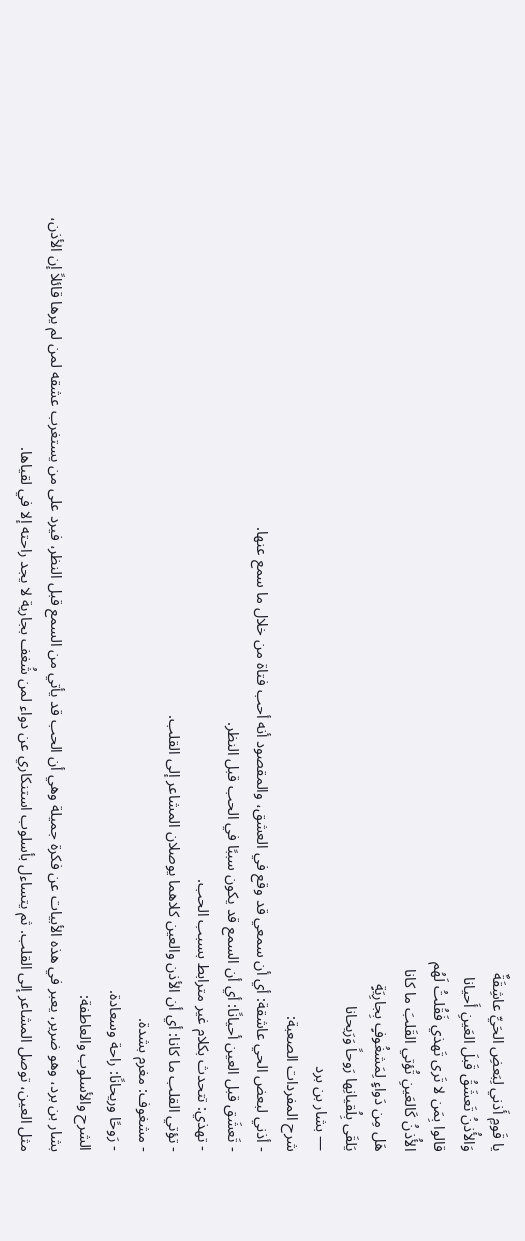يا قَومِ أَذني لِبَعضِ الحَيِّ عاشِقَةٌ
وَالأُذنُ تَعشَقُ قَبلَ العَينِ أَحيانا
قالوا بِمَن لا تَرى تَهذي فَقُلتُ لَهُم
الأُذنُ كَالعَينِ تُؤتي القَلبَ ما كانا
هَل مِن دَواءٍ لِمَشغُوفٍ بِجارِيَةٍ
يَلقَى بِلُقيانِها رَوحاً وَرَيحانا
— بشار بن برد
شرح المفردات الصعبة:
- أذني لبعض الحي عاشقة: أي أن سمعي قد وقع في العشق، والمقصود أنه أحب فتاة من خلال ما سمع عنها.
- تَعشَق قبل العين أحيانًا: أي أن السمع قد يكون سببًا في الحب قبل النظر.
- تهذي: تتحدث بكلام غير مترابط بسبب الحب.
- تؤتي القلب ما كانا: أي أن الأذن والعين كلاهما يوصلان المشاعر إلى القلب.
- مشغوف: مغرم بشدة.
- رَوحًا وريحانًا: راحة وسعادة.
الشرح والأسلوب والعاطفة:
بشار بن برد، وهو ضرير، يعبر في هذه الأبيات عن فكرة جميلة وهي أن الحب قد يأتي من السمع قبل النظر، فيرد على من يستغرب عشقه لمن لم يرها قائلاً إن الأذن، مثل العين، توصل المشاعر إلى القلب. ثم يتساءل بأسلوب استنكاري عن دواء لمن شُغف بجارية لا يجد راحته إلا في لقياها.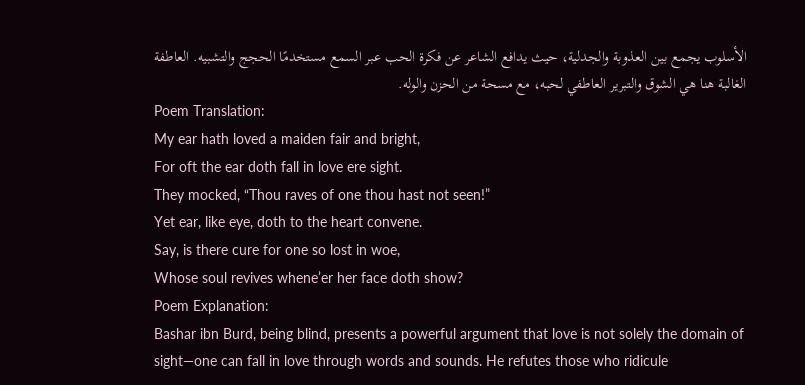الأسلوب يجمع بين العذوبة والجدلية، حيث يدافع الشاعر عن فكرة الحب عبر السمع مستخدمًا الحجج والتشبيه. العاطفة الغالبة هنا هي الشوق والتبرير العاطفي لحبه، مع مسحة من الحزن والوله.
Poem Translation:
My ear hath loved a maiden fair and bright,
For oft the ear doth fall in love ere sight.
They mocked, “Thou raves of one thou hast not seen!”
Yet ear, like eye, doth to the heart convene.
Say, is there cure for one so lost in woe,
Whose soul revives whene’er her face doth show?
Poem Explanation:
Bashar ibn Burd, being blind, presents a powerful argument that love is not solely the domain of sight—one can fall in love through words and sounds. He refutes those who ridicule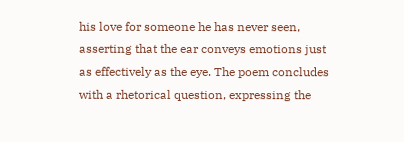his love for someone he has never seen, asserting that the ear conveys emotions just as effectively as the eye. The poem concludes with a rhetorical question, expressing the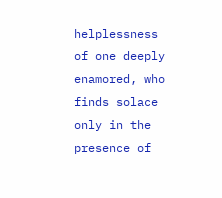helplessness of one deeply enamored, who finds solace only in the presence of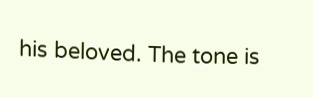his beloved. The tone is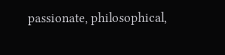passionate, philosophical,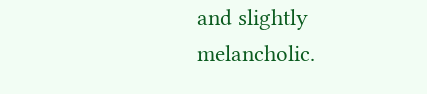and slightly melancholic.